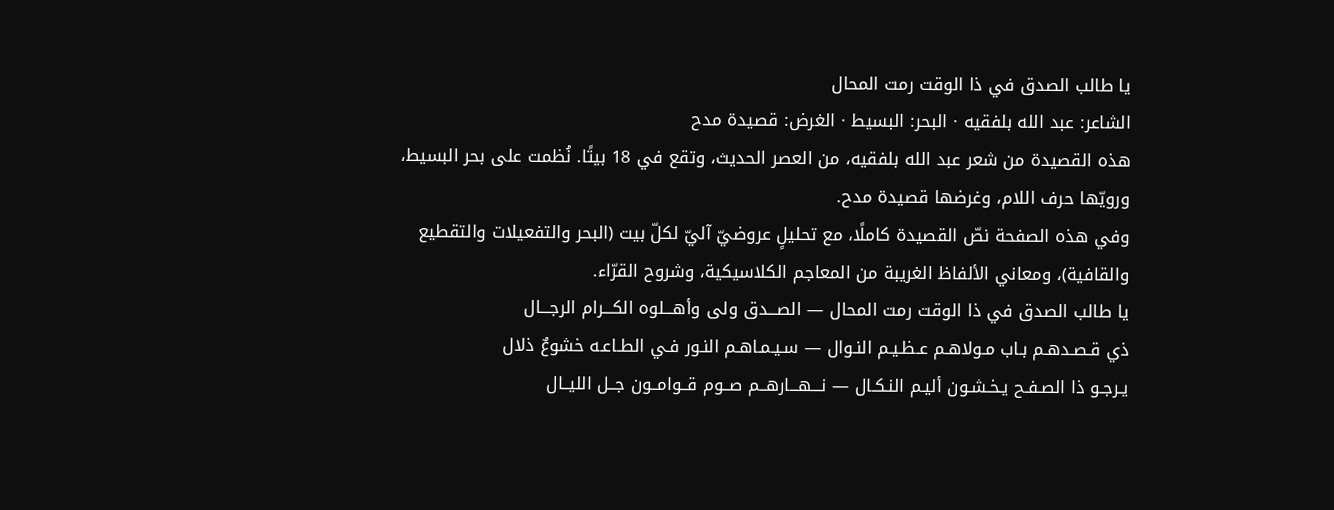يا طالب الصدق في ذا الوقت رمت المحال
الشاعر: عبد الله بلفقيه · البحر: البسيط · الغرض: قصيدة مدح
هذه القصيدة من شعر عبد الله بلفقيه، من العصر الحديث، وتقع في 18 بيتًا. نُظمت على بحر البسيط، ورويّها حرف اللام، وغرضها قصيدة مدح.
وفي هذه الصفحة نصّ القصيدة كاملًا، مع تحليلٍ عروضيّ آليّ لكلّ بيت (البحر والتفعيلات والتقطيع والقافية)، ومعاني الألفاظ الغريبة من المعاجم الكلاسيكية، وشروح القرّاء.
يا طالب الصدق في ذا الوقت رمت المحال — الصـــدق ولى وأهـــلوه الكـــرام الرجـــال
ذي قـصـدهـم بـاب مـولاهـم عـظـيـم النـوال — سـيـمـاهـم النـور فـي الطـاعـه خشوعٌ ذلال
يـرجـو ذا الصـفـح يـخـشـون أليـم النـكـال — نـــهـــارهــم صــوم قــوامــون جــل الليــال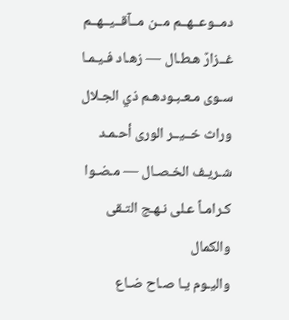دمــوعــهــم مــن مــآقــيــهــم غــزارٌ هـطـال — زهـاد فـيـمـا سـوى مـعـبـودهـم ذي الجـلال
وراث خــيــر الورى أحـمـد شـريـف الخـصـال — مـضـوا كـرامـاً عـلى نـهـج التـقى والكمال
واليـوم يـا صـاح ضـاع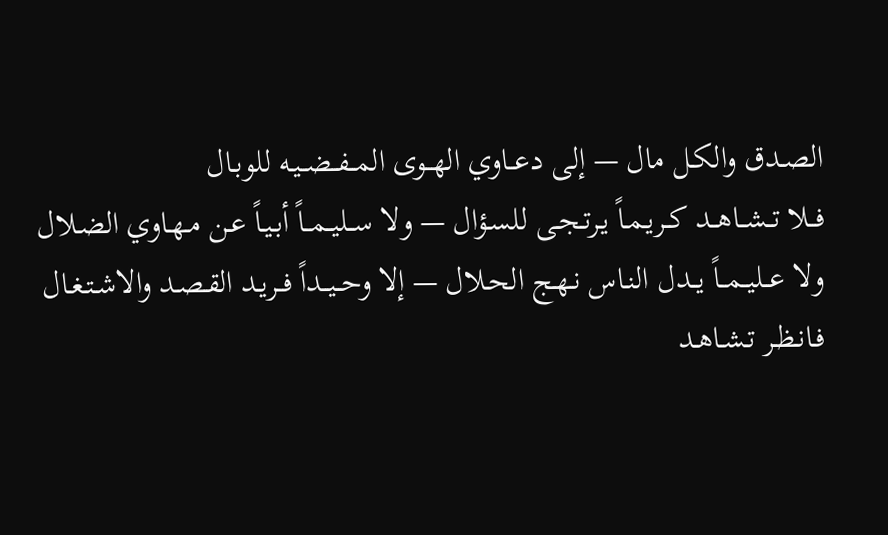الصـدق والكـل مال — إلى دعــاوي الهــوى المــفــضــيـه للوبـال
فــلا تــشــاهــد كــريـمـاً يـرتـجـى للسـؤال — ولا ســليــمــاً أبـيـاً عـن مـهـاوي الضـلال
ولا عــليــمــاً يــدل النـاس نـهـج الحـلال — إلا وحــيــداً فــريـد القـصـد والاشـتـغـال
فـانـظـر تـشـاهـد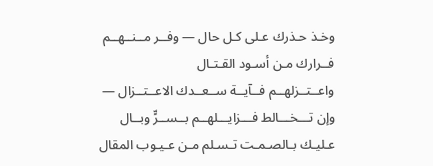وخـذ حـذرك عـلى كـل حال — وفــر مــنــهــم فــرارك مـن أسـود القـتـال
واعــتــزلهــم فــآيــة ســعــدك الاعــتــزال — وإن تـــخـــالط فـــزايـــلهــم بــســرٍّ وبــال
عـليـك بـالصـمـت تـسـلم مـن عـيـوب المقال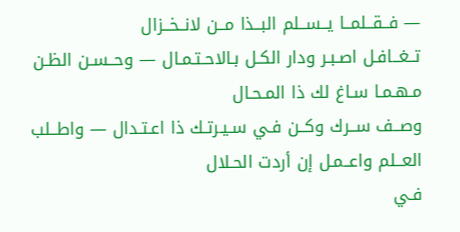— فــقــلمــا يــســلم البــذا مــن لانــخــزال
تــغــافـل اصـبـر ودار الكـل بـالاحـتـمـال — وحــسـن الظـن مـهـمـا سـاغ لك ذا المـحـال
وصــف ســرك وكــن فـي سـيـرتـك ذا اعـتـدال — واطــلب العــلم واعــمـل إن أردت الحـلال
فـي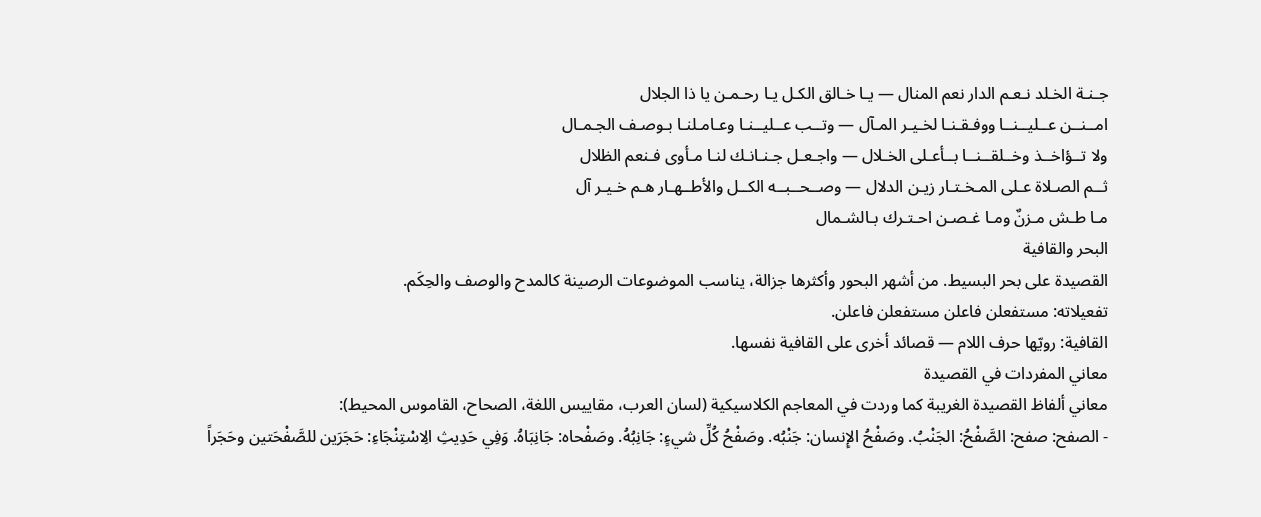جـنـة الخـلد نـعـم الدار نعم المنال — يـا خـالق الكـل يـا رحـمـن يا ذا الجلال
امــنــن عــليــنــا ووفـقـنـا لخـيـر المـآل — وتــب عــليــنـا وعـامـلنـا بـوصـف الجـمـال
ولا تــؤاخــذ وخــلقــنــا بــأعـلى الخـلال — واجـعـل جـنـانـك لنـا مـأوى فـنعم الظلال
ثــم الصـلاة عـلى المـخـتـار زيـن الدلال — وصــحــبــه الكــل والأطــهـار هـم خـيـر آل
مـا طـش مـزنٌ ومـا غـصـن احـتـرك بـالشـمال
البحر والقافية
القصيدة على بحر البسيط. من أشهر البحور وأكثرها جزالة، يناسب الموضوعات الرصينة كالمدح والوصف والحِكَم.
تفعيلاته: مستفعلن فاعلن مستفعلن فاعلن.
القافية: رويّها حرف اللام — قصائد أخرى على القافية نفسها.
معاني المفردات في القصيدة
معاني ألفاظ القصيدة الغريبة كما وردت في المعاجم الكلاسيكية (لسان العرب، مقاييس اللغة، الصحاح، القاموس المحيط):
- الصفح: صفح: الصَّفْحُ: الجَنْبُ. وصَفْحُ الإِنسان: جَنْبُه. وصَفْحُ كُلِّ شيءٍ: جَانِبُهُ. وصَفْحاه: جَانِبَاهُ. وَفِي حَدِيثِ الِاسْتِنْجَاءِ: حَجَرَين للصَّفْحَتين وحَجَراً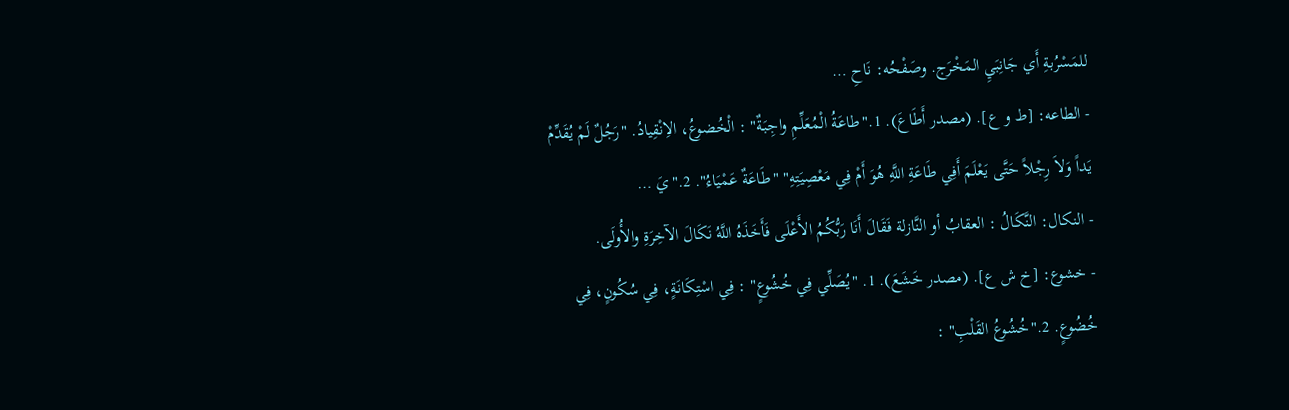للمَسْرُبةِ أَي جَانِبَيِ المَخْرَج. وصَفْحُه: نَاحِ …
- الطاعه: [ط و ع]. (مصدر أَطَاعَ). 1."طاعَةُ الْمُعَلِّمِ واجِبَةٌ" : الْخُضوعُ، الاِنْقِيادُ. "رَجُلٌ لَمْ يُقَدِّمْ يَداً وَلاَ رِجْلاً حَتَّى يَعْلَمَ أَفِي طَاعَةِ اللَّهِ هُوَ أَمْ فِي مَعْصِيَتِهِ" "طَاعَةٌ عَمْيَاءُ". 2."يَ …
- النكال: النَّكَالُ : العقابُ أو النَّازلة فَقَالَ أَنَا رَبُّكُمُ الأَعْلَى فَأَخَذَهُ اللَّهُ نَكَالَ الآخِرَةِ والأُولَى.
- خشوع: [خ ش ع]. (مصدر خَشَعَ). 1. "يُصَلِّي فِي خُشُوعٍ" : فِي اسْتِكَانَةٍ، فِي سُكُونٍ، فِي خُضُوعٍ. 2."خُشُوعُ القَلْبِ" :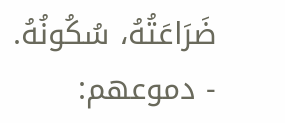ضَرَاعَتُهُ، سُكُونُهُ.
- دموعهم: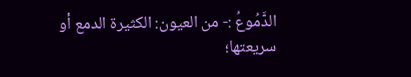الدَّمُوعُ :- من العيون: الكثيرة الدمع أو سريعتها؛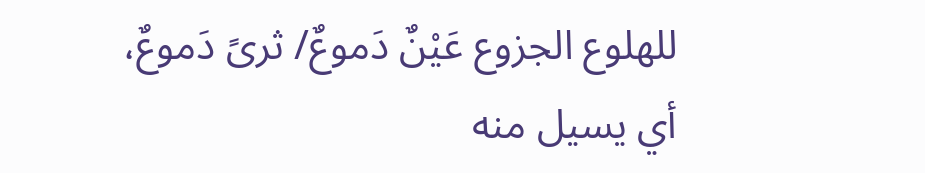للهلوع الجزوع عَيْنٌ دَموعٌ/ ثرىً دَموعٌ، أي يسيل منه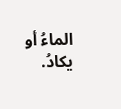الماءُ أو يكادُ.